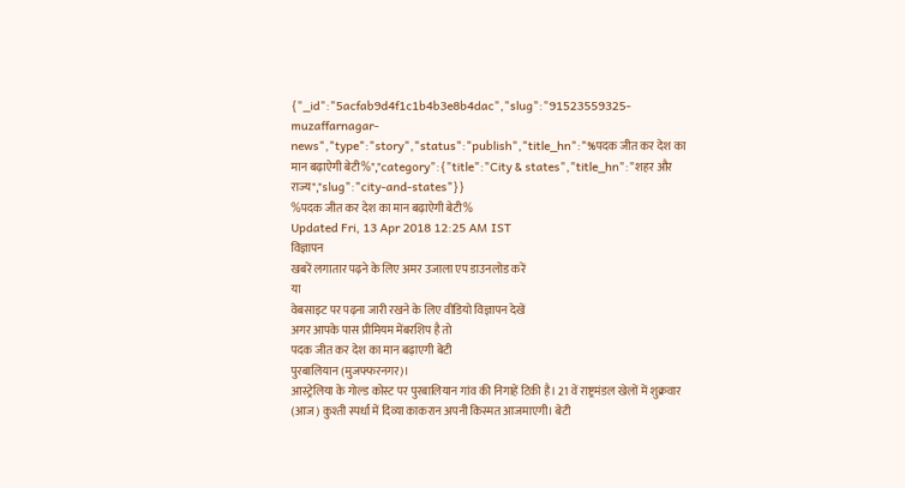{"_id":"5acfab9d4f1c1b4b3e8b4dac","slug":"91523559325-muzaffarnagar-news","type":"story","status":"publish","title_hn":"%पदक जीत कर देश का मान बढ़ाऐगी बेटी%","category":{"title":"City & states","title_hn":"शहर और राज्य","slug":"city-and-states"}}
%पदक जीत कर देश का मान बढ़ाऐगी बेटी%
Updated Fri, 13 Apr 2018 12:25 AM IST
विज्ञापन
खबरें लगातार पढ़ने के लिए अमर उजाला एप डाउनलोड करें
या
वेबसाइट पर पढ़ना जारी रखने के लिए वीडियो विज्ञापन देखें
अगर आपके पास प्रीमियम मेंबरशिप है तो
पदक जीत कर देश का मान बढ़ाएगी बेटी
पुरबालियान (मुजफ्फरनगर)।
आस्ट्रेलिया के गोल्ड कोस्ट पर पुरबालियान गांव की निगाहें टिकी है। 21 वें राष्ट्रमंडल खेलों में शुक्रवार (आज) कुश्ती स्पर्धा में दिव्या काकरान अपनी किस्मत आजमाएगी। बेटी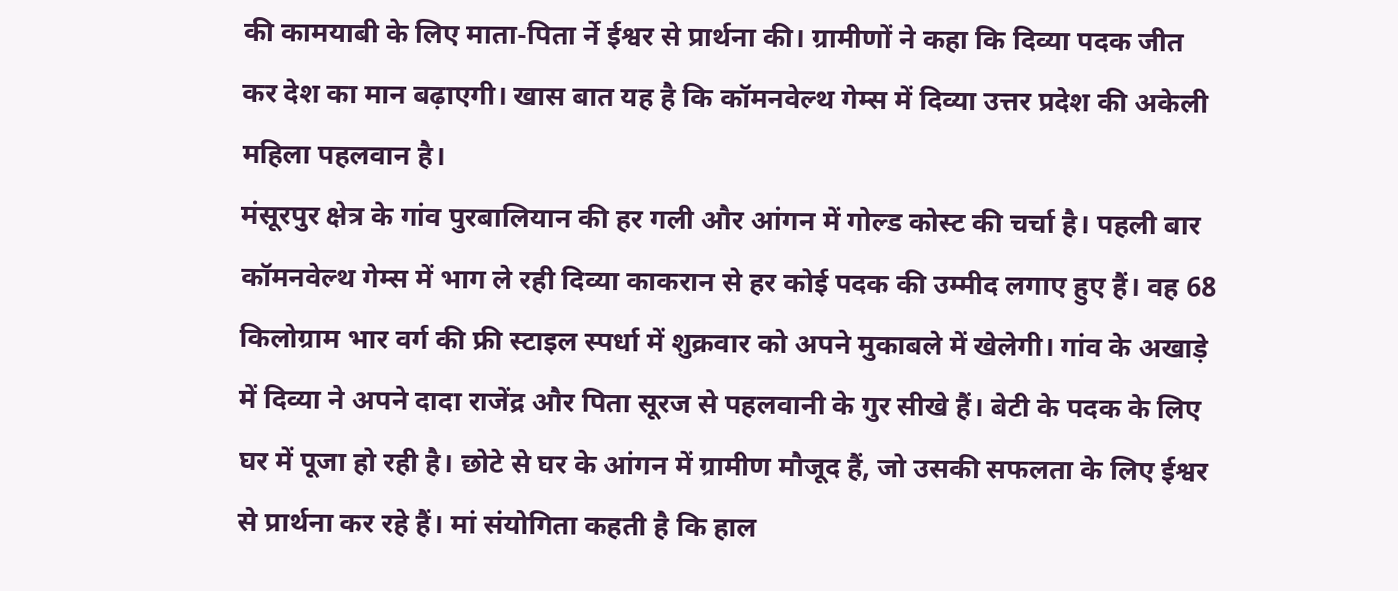की कामयाबी के लिए माता-पिता र्ने ईश्वर से प्रार्थना की। ग्रामीणों ने कहा कि दिव्या पदक जीत कर देश का मान बढ़ाएगी। खास बात यह है कि कॉमनवेल्थ गेम्स में दिव्या उत्तर प्रदेश की अकेली महिला पहलवान है।
मंसूरपुर क्षेत्र के गांव पुरबालियान की हर गली और आंगन में गोल्ड कोस्ट की चर्चा है। पहली बार कॉमनवेल्थ गेम्स में भाग ले रही दिव्या काकरान से हर कोई पदक की उम्मीद लगाए हुए हैं। वह 68 किलोग्राम भार वर्ग की फ्री स्टाइल स्पर्धा में शुक्रवार को अपने मुकाबले में खेलेगी। गांव के अखाड़े में दिव्या ने अपने दादा राजेंद्र और पिता सूरज से पहलवानी के गुर सीखे हैं। बेटी के पदक के लिए घर में पूजा हो रही है। छोटे से घर के आंगन में ग्रामीण मौजूद हैं, जो उसकी सफलता के लिए ईश्वर से प्रार्थना कर रहे हैं। मां संयोगिता कहती है कि हाल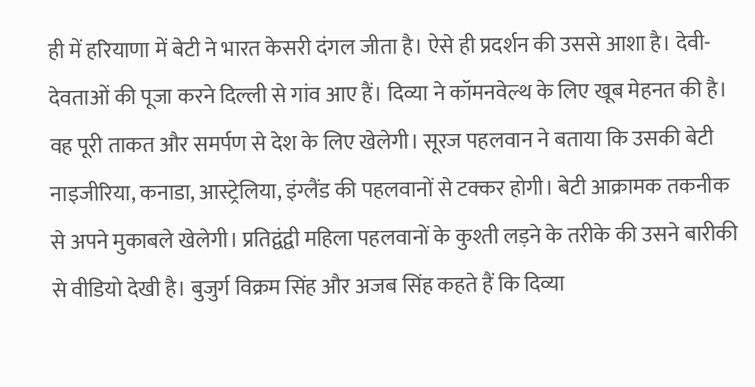ही में हरियाणा में बेटी ने भारत केसरी दंगल जीता है। ऐसे ही प्रदर्शन की उससे आशा है। देवी-देवताओं की पूजा करने दिल्ली से गांव आए हैं। दिव्या ने कॉमनवेल्थ के लिए खूब मेहनत की है। वह पूरी ताकत और समर्पण से देश के लिए खेलेगी। सूरज पहलवान ने बताया कि उसकी बेटी नाइजीरिया, कनाडा, आस्ट्रेलिया, इंग्लैंड की पहलवानों से टक्कर होगी। बेटी आक्रामक तकनीक से अपने मुकाबले खेलेगी। प्रतिद्वंद्वी महिला पहलवानों के कुश्ती लड़ने के तरीके की उसने बारीकी से वीडियो देखी है। बुजुर्ग विक्रम सिंह और अजब सिंह कहते हैं कि दिव्या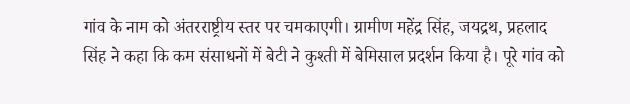गांव के नाम को अंतरराष्ट्रीय स्तर पर चमकाएगी। ग्रामीण महेंद्र सिंह, जयद्रथ, प्रहलाद सिंह ने कहा कि कम संसाधनों में बेटी ने कुश्ती में बेमिसाल प्रदर्शन किया है। पूरे गांव को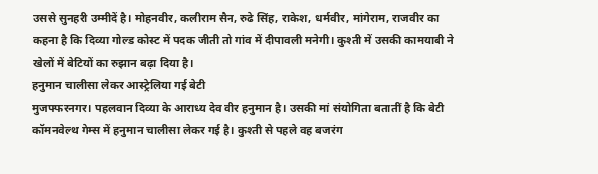उससे सुनहरी उम्मीदें है। मोहनवीर, कलीराम सैन, रुढे सिंह, राकेश, धर्मवीर, मांगेराम, राजवीर का कहना है कि दिव्या गोल्ड कोस्ट में पदक जीती तो गांव में दीपावली मनेगी। कुश्ती में उसकी कामयाबी ने खेलों में बेटियों का रुझान बढ़ा दिया है।
हनुमान चालीसा लेकर आस्ट्रेलिया गई बेटी
मुजफ्फरनगर। पहलवान दिव्या के आराध्य देव वीर हनुमान है। उसकी मां संयोगिता बतातीं है कि बेटी कॉमनवेल्थ गेम्स में हनुमान चालीसा लेकर गई है। कुश्ती से पहले वह बजरंग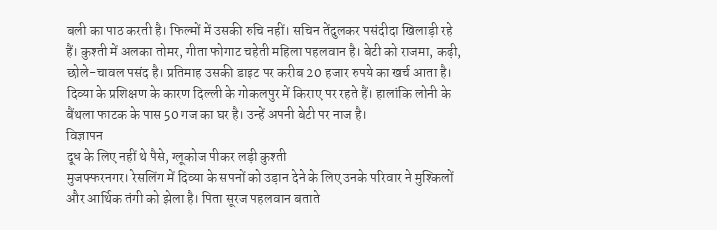बली का पाठ करती है। फिल्मों में उसकी रुचि नहीं। सचिन तेंदुलकर पसंदीदा खिलाड़ी रहे हैं। कुश्ती में अलका तोमर, गीता फोगाट चहेती महिला पहलवान है। बेटी को राजमा, कढ़ी, छोले-चावल पसंद है। प्रतिमाह उसकी डाइट पर करीब 20 हजार रुपये का खर्च आता है। दिव्या के प्रशिक्षण के कारण दिल्ली के गोकलपुर में किराए पर रहते हैं। हालांकि लोनी के बैंथला फाटक के पास 50 गज का घर है। उन्हें अपनी बेटी पर नाज है।
विज्ञापन
दूध के लिए नहीं थे पैसे, ग्लूकोज पीकर लड़ी कुश्ती
मुजफ्फरनगर। रेसलिंग में दिव्या के सपनों को उड़ान देने के लिए उनके परिवार ने मुश्किलों और आर्थिक तंगी को झेला है। पिता सूरज पहलवान बताते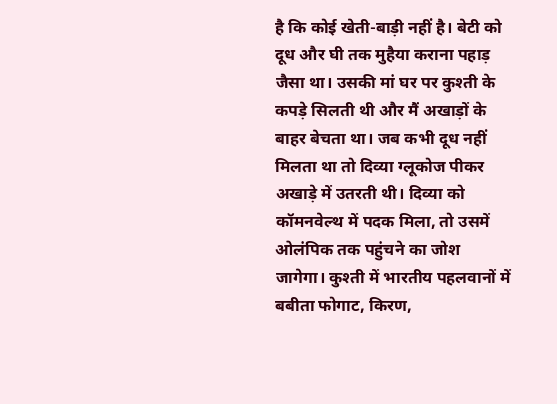है कि कोई खेती-बाड़ी नहीं है। बेटी को दूध और घी तक मुहैया कराना पहाड़ जैसा था। उसकी मां घर पर कुश्ती के कपड़े सिलती थी और मैं अखाड़ों के बाहर बेचता था। जब कभी दूध नहीं मिलता था तो दिव्या ग्लूकोज पीकर अखाड़े में उतरती थी। दिव्या को कॉमनवेल्थ में पदक मिला, तो उसमें ओलंपिक तक पहुंचने का जोश जागेगा। कुश्ती में भारतीय पहलवानों में बबीता फोगाट, किरण,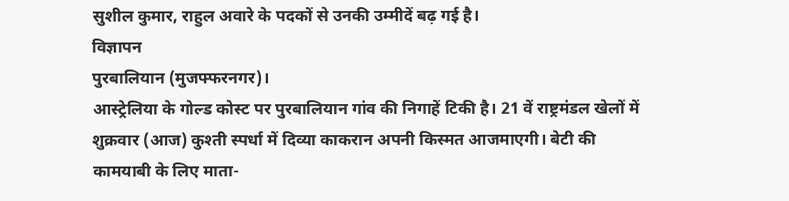सुशील कुमार, राहुल अवारे के पदकों से उनकी उम्मीदें बढ़ गई है।
विज्ञापन
पुरबालियान (मुजफ्फरनगर)।
आस्ट्रेलिया के गोल्ड कोस्ट पर पुरबालियान गांव की निगाहें टिकी है। 21 वें राष्ट्रमंडल खेलों में शुक्रवार (आज) कुश्ती स्पर्धा में दिव्या काकरान अपनी किस्मत आजमाएगी। बेटी की कामयाबी के लिए माता-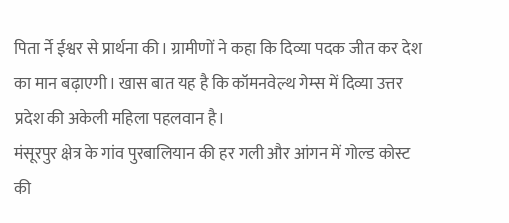पिता र्ने ईश्वर से प्रार्थना की। ग्रामीणों ने कहा कि दिव्या पदक जीत कर देश का मान बढ़ाएगी। खास बात यह है कि कॉमनवेल्थ गेम्स में दिव्या उत्तर प्रदेश की अकेली महिला पहलवान है।
मंसूरपुर क्षेत्र के गांव पुरबालियान की हर गली और आंगन में गोल्ड कोस्ट की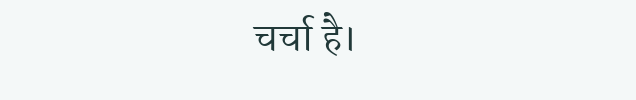चर्चा है।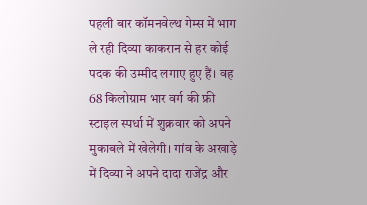पहली बार कॉमनवेल्थ गेम्स में भाग ले रही दिव्या काकरान से हर कोई पदक की उम्मीद लगाए हुए हैं। वह 68 किलोग्राम भार वर्ग की फ्री स्टाइल स्पर्धा में शुक्रवार को अपने मुकाबले में खेलेगी। गांव के अखाड़े में दिव्या ने अपने दादा राजेंद्र और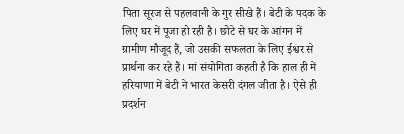पिता सूरज से पहलवानी के गुर सीखे हैं। बेटी के पदक के लिए घर में पूजा हो रही है। छोटे से घर के आंगन में ग्रामीण मौजूद हैं, जो उसकी सफलता के लिए ईश्वर से प्रार्थना कर रहे हैं। मां संयोगिता कहती है कि हाल ही में हरियाणा में बेटी ने भारत केसरी दंगल जीता है। ऐसे ही प्रदर्शन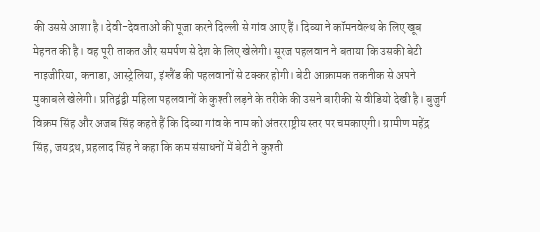की उससे आशा है। देवी-देवताओं की पूजा करने दिल्ली से गांव आए हैं। दिव्या ने कॉमनवेल्थ के लिए खूब मेहनत की है। वह पूरी ताकत और समर्पण से देश के लिए खेलेगी। सूरज पहलवान ने बताया कि उसकी बेटी नाइजीरिया, कनाडा, आस्ट्रेलिया, इंग्लैंड की पहलवानों से टक्कर होगी। बेटी आक्रामक तकनीक से अपने मुकाबले खेलेगी। प्रतिद्वंद्वी महिला पहलवानों के कुश्ती लड़ने के तरीके की उसने बारीकी से वीडियो देखी है। बुजुर्ग विक्रम सिंह और अजब सिंह कहते हैं कि दिव्या गांव के नाम को अंतरराष्ट्रीय स्तर पर चमकाएगी। ग्रामीण महेंद्र सिंह, जयद्रथ, प्रहलाद सिंह ने कहा कि कम संसाधनों में बेटी ने कुश्ती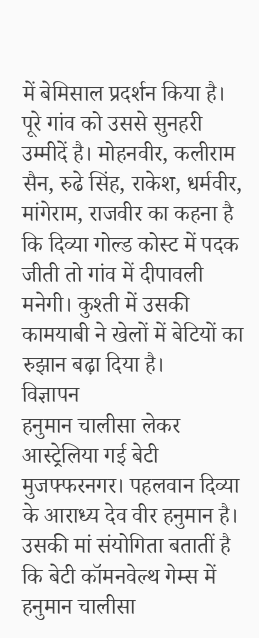में बेमिसाल प्रदर्शन किया है। पूरे गांव को उससे सुनहरी उम्मीदें है। मोहनवीर, कलीराम सैन, रुढे सिंह, राकेश, धर्मवीर, मांगेराम, राजवीर का कहना है कि दिव्या गोल्ड कोस्ट में पदक जीती तो गांव में दीपावली मनेगी। कुश्ती में उसकी कामयाबी ने खेलों में बेटियों का रुझान बढ़ा दिया है।
विज्ञापन
हनुमान चालीसा लेकर आस्ट्रेलिया गई बेटी
मुजफ्फरनगर। पहलवान दिव्या के आराध्य देव वीर हनुमान है। उसकी मां संयोगिता बतातीं है कि बेटी कॉमनवेल्थ गेम्स में हनुमान चालीसा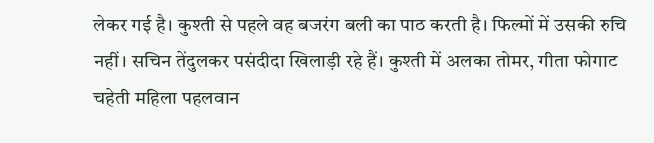लेकर गई है। कुश्ती से पहले वह बजरंग बली का पाठ करती है। फिल्मों में उसकी रुचि नहीं। सचिन तेंदुलकर पसंदीदा खिलाड़ी रहे हैं। कुश्ती में अलका तोमर, गीता फोगाट चहेती महिला पहलवान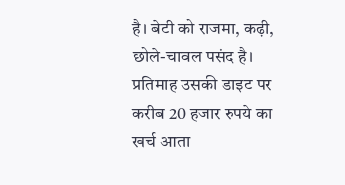है। बेटी को राजमा, कढ़ी, छोले-चावल पसंद है। प्रतिमाह उसकी डाइट पर करीब 20 हजार रुपये का खर्च आता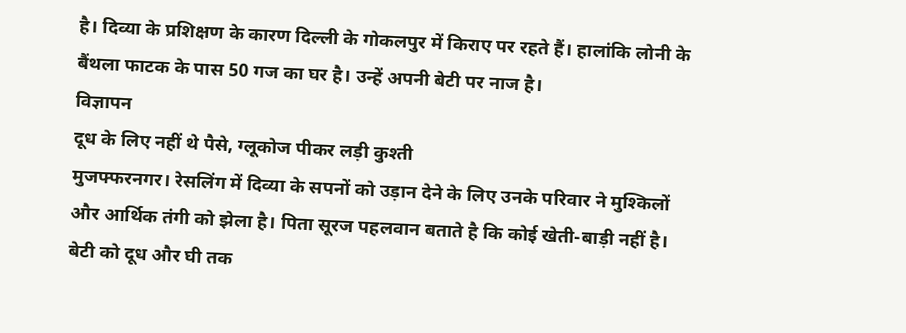है। दिव्या के प्रशिक्षण के कारण दिल्ली के गोकलपुर में किराए पर रहते हैं। हालांकि लोनी के बैंथला फाटक के पास 50 गज का घर है। उन्हें अपनी बेटी पर नाज है।
विज्ञापन
दूध के लिए नहीं थे पैसे, ग्लूकोज पीकर लड़ी कुश्ती
मुजफ्फरनगर। रेसलिंग में दिव्या के सपनों को उड़ान देने के लिए उनके परिवार ने मुश्किलों और आर्थिक तंगी को झेला है। पिता सूरज पहलवान बताते है कि कोई खेती-बाड़ी नहीं है। बेटी को दूध और घी तक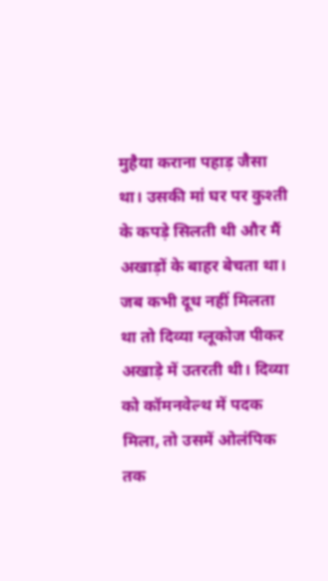मुहैया कराना पहाड़ जैसा था। उसकी मां घर पर कुश्ती के कपड़े सिलती थी और मैं अखाड़ों के बाहर बेचता था। जब कभी दूध नहीं मिलता था तो दिव्या ग्लूकोज पीकर अखाड़े में उतरती थी। दिव्या को कॉमनवेल्थ में पदक मिला, तो उसमें ओलंपिक तक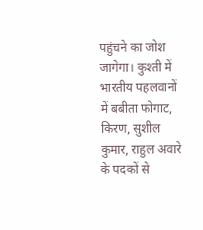पहुंचने का जोश जागेगा। कुश्ती में भारतीय पहलवानों में बबीता फोगाट, किरण, सुशील कुमार, राहुल अवारे के पदकों से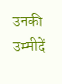उनकी उम्मीदें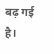बढ़ गई है।